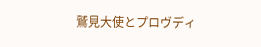鷲見大使とプロヴディ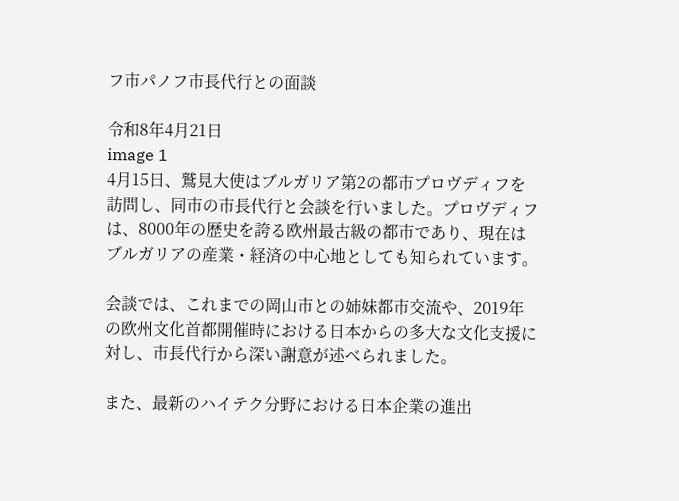フ市パノフ市長代行との面談

令和8年4月21日
image 1
4月15日、鷲見大使はブルガリア第2の都市プロヴディフを訪問し、同市の市長代行と会談を行いました。プロヴディフは、8000年の歴史を誇る欧州最古級の都市であり、現在はブルガリアの産業・経済の中心地としても知られています。

会談では、これまでの岡山市との姉妹都市交流や、2019年の欧州文化首都開催時における日本からの多大な文化支援に対し、市長代行から深い謝意が述べられました。

また、最新のハイテク分野における日本企業の進出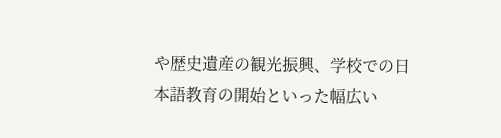や歴史遺産の観光振興、学校での日本語教育の開始といった幅広い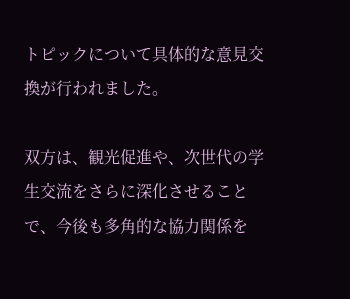トピックについて具体的な意見交換が行われました。

双方は、観光促進や、次世代の学生交流をさらに深化させることで、今後も多角的な協力関係を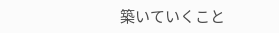築いていくこと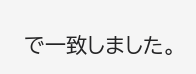で一致しました。